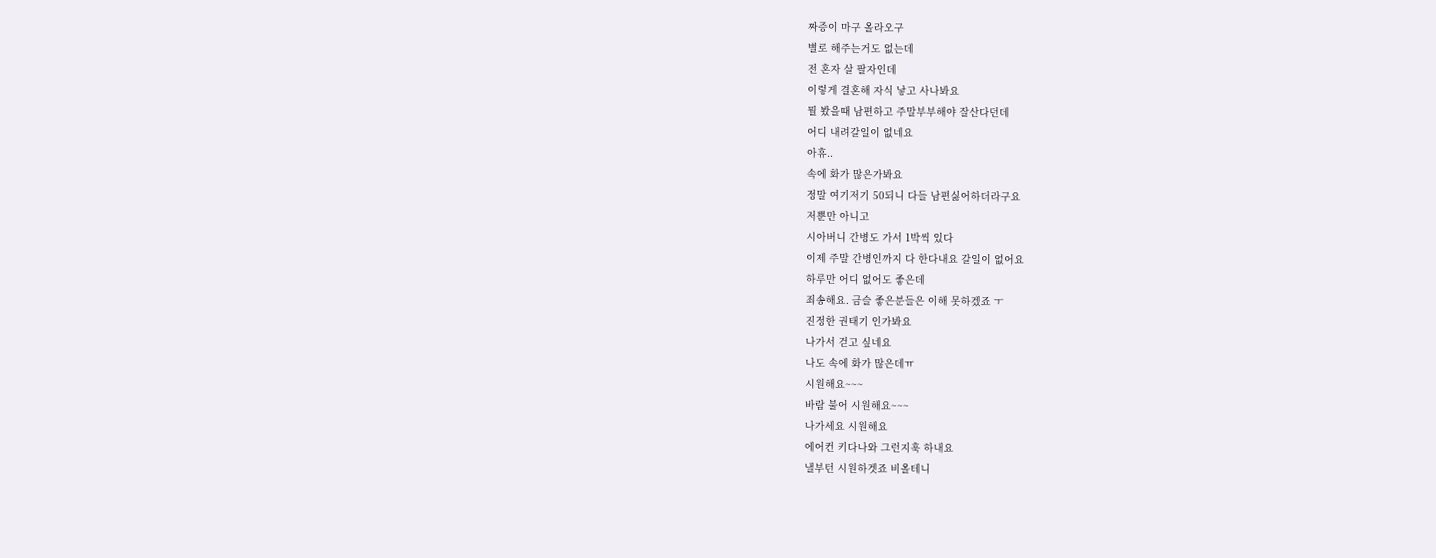짜증이 마구 올라오구
별로 해주는거도 없는데
전 혼자 살 팔자인데
이렇게 결혼해 자식 낳고 사나봐요
뭘 봤을때 남편하고 주말부부해야 잘산다던데
어디 내려갈일이 없네요
아휴..
속에 화가 많은가봐요
정말 여기저기 50되니 다들 남편싫어하더라구요
저뿐만 아니고
시아버니 간병도 가서 1박씩 있다
이제 주말 간병인까지 다 한다내요 갈일이 없어요
하루만 어디 없어도 좋은데
죄송해요. 금슬 좋은분들은 이해 못하겠죠 ㅜ
진정한 권태기 인가봐요
나가서 걷고 싶네요
나도 속에 화가 많은데ㅠ
시원해요~~~
바람 불어 시원해요~~~
나가세요 시원해요
에어컨 키다나와 그런지훅 하내요
낼부턴 시원하겟죠 비올테니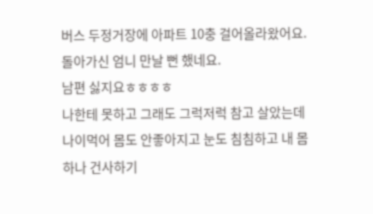버스 두정거장에 아파트 10충 걸어올라왔어요. 돌아가신 엄니 만날 뻔 했네요.
남편 싫지요ㅎㅎㅎㅎ
나한테 못하고 그래도 그럭저럭 참고 살았는데 나이먹어 몸도 안좋아지고 눈도 침침하고 내 몸하나 건사하기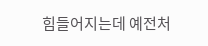힘들어지는데 예전처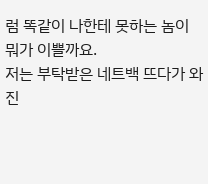럼 똑같이 나한테 못하는 놈이 뭐가 이쁠까요.
저는 부탁받은 네트백 뜨다가 와 진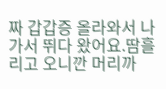짜 갑갑증 올라와서 나가서 뛰다 왔어요.땀흘리고 오니깐 머리까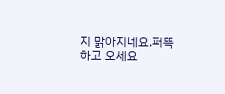지 맑아지네요.퍼뜩하고 오세요